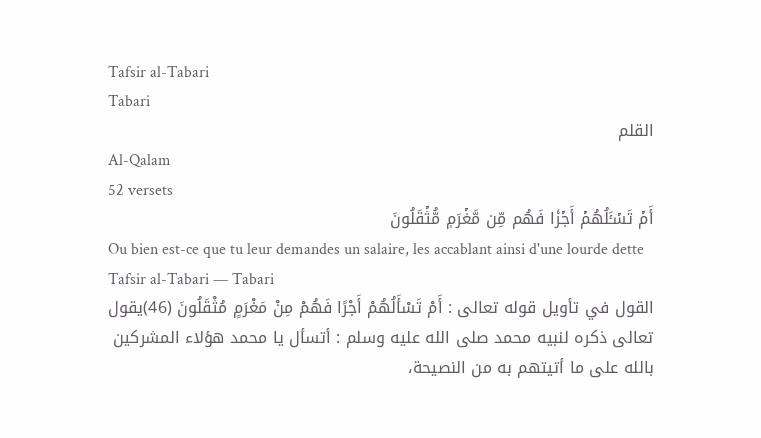Tafsir al-Tabari
Tabari
القلم
Al-Qalam
52 versets
أَمۡ تَسۡـَٔلُهُمۡ أَجۡرٗا فَهُم مِّن مَّغۡرَمٖ مُّثۡقَلُونَ
Ou bien est-ce que tu leur demandes un salaire, les accablant ainsi d'une lourde dette
Tafsir al-Tabari — Tabari
القول في تأويل قوله تعالى : أَمْ تَسْأَلُهُمْ أَجْرًا فَهُمْ مِنْ مَغْرَمٍ مُثْقَلُونَ (46)يقول تعالى ذكره لنبيه محمد صلى الله عليه وسلم : أتسأل يا محمد هؤلاء المشركين بالله على ما أتيتهم به من النصيحة،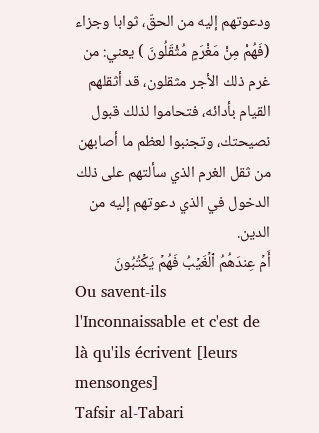ودعوتهم إليه من الحقّ، ثوابا وجزاء (فَهُمْ مِنْ مَغْرَمٍ مُثْقَلُونَ ) يعني: من غرم ذلك الأجر مثقلون، قد أثقلهم القيام بأدائه، فتحاموا لذلك قبول نصيحتك، وتجنبوا لعظم ما أصابهن من ثقل الغرم الذي سألتهم على ذلك الدخول في الذي دعوتهم إليه من الدين.
أَمۡ عِندَهُمُ ٱلۡغَيۡبُ فَهُمۡ يَكۡتُبُونَ
Ou savent-ils l'Inconnaissable et c'est de là qu'ils écrivent [leurs mensonges]
Tafsir al-Tabari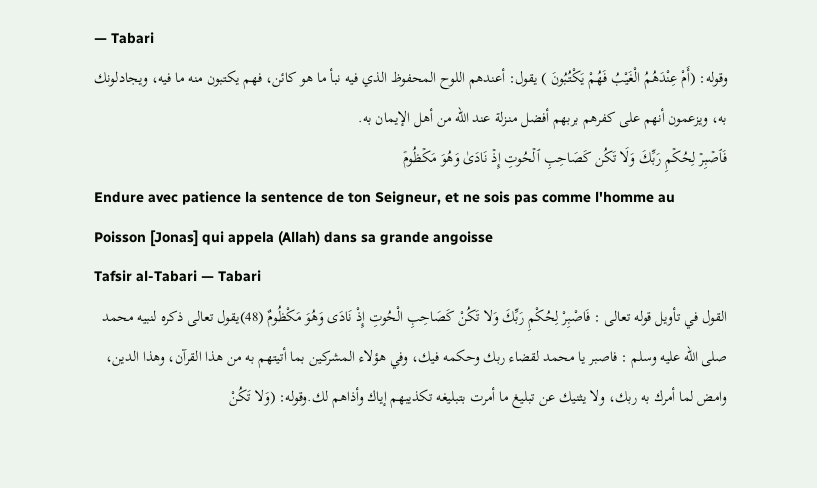— Tabari
وقوله: (أَمْ عِنْدَهُمُ الْغَيْبُ فَهُمْ يَكْتُبُونَ ) يقول: أعندهم اللوح المحفوظ الذي فيه نبأ ما هو كائن، فهم يكتبون منه ما فيه، ويجادلونك به، ويزعمون أنهم على كفرهم بربهم أفضل منـزلة عند الله من أهل الإيمان به.
فَٱصۡبِرۡ لِحُكۡمِ رَبِّكَ وَلَا تَكُن كَصَاحِبِ ٱلۡحُوتِ إِذۡ نَادَىٰ وَهُوَ مَكۡظُومٞ
Endure avec patience la sentence de ton Seigneur, et ne sois pas comme l'homme au Poisson [Jonas] qui appela (Allah) dans sa grande angoisse
Tafsir al-Tabari — Tabari
القول في تأويل قوله تعالى : فَاصْبِرْ لِحُكْمِ رَبِّكَ وَلا تَكُنْ كَصَاحِبِ الْحُوتِ إِذْ نَادَى وَهُوَ مَكْظُومٌ (48)يقول تعالى ذكره لنبيه محمد صلى الله عليه وسلم : فاصبر يا محمد لقضاء ربك وحكمه فيك، وفي هؤلاء المشركين بما أتيتهم به من هذا القرآن، وهذا الدين، وامض لما أمرك به ربك، ولا يثنيك عن تبليغ ما أمرت بتبليغه تكذيبهم إياك وأذاهم لك.وقوله: (وَلا تَكُنْ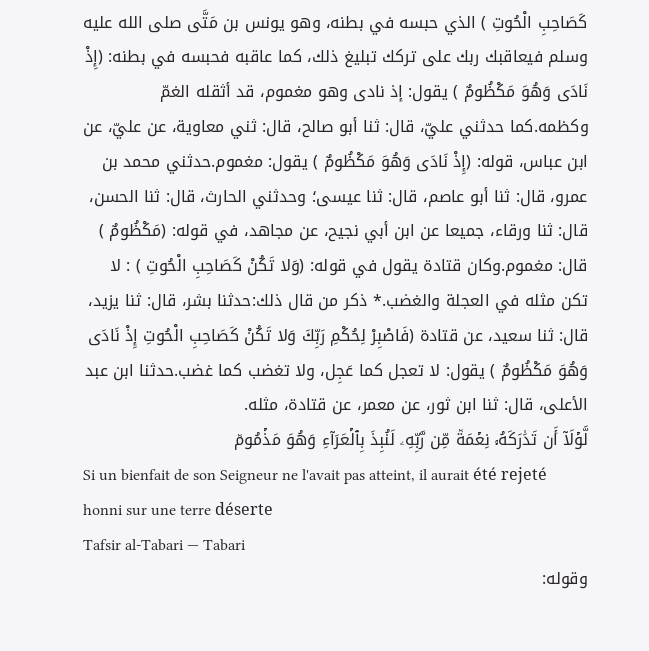كَصَاحِبِ الْحُوتِ ) الذي حبسه في بطنه، وهو يونس بن مَتَّى صلى الله عليه وسلم فيعاقبك ربك على تركك تبليغ ذلك، كما عاقبه فحبسه في بطنه: (إِذْ نَادَى وَهُوَ مَكْظُومٌ ) يقول: إذ نادى وهو مغموم، قد أثقله الغمّ وكظمه.كما حدثني عليّ، قال: ثنا أبو صالح، قال: ثني معاوية، عن عليّ، عن ابن عباس، قوله: (إِذْ نَادَى وَهُوَ مَكْظُومٌ ) يقول: مغموم.حدثني محمد بن عمرو، قال: ثنا أبو عاصم، قال: ثنا عيسى؛ وحدثني الحارث، قال: ثنا الحسن، قال: ثنا ورقاء، جميعا عن ابن أبي نجيح، عن مجاهد، في قوله: (مَكْظُومٌ ) قال: مغموم.وكان قتادة يقول في قوله: (وَلا تَكُنْ كَصَاحِبِ الْحُوتِ ) : لا تكن مثله في العجلة والغضب.* ذكر من قال ذلك:حدثنا بشر، قال: ثنا يزيد، قال: ثنا سعيد، عن قتادة (فَاصْبِرْ لِحُكْمِ رَبِّكَ وَلا تَكُنْ كَصَاحِبِ الْحُوتِ إِذْ نَادَى وَهُوَ مَكْظُومٌ ) يقول: لا تعجل كما عَجِل، ولا تغضب كما غضب.حدثنا ابن عبد الأعلى، قال: ثنا ابن ثور، عن معمر، عن قتادة، مثله.
لَّوۡلَآ أَن تَدَٰرَكَهُۥ نِعۡمَةٞ مِّن رَّبِّهِۦ لَنُبِذَ بِٱلۡعَرَآءِ وَهُوَ مَذۡمُومٞ
Si un bienfait de son Seigneur ne l'avait pas atteint, il aurait été rejeté honni sur une terre déserte
Tafsir al-Tabari — Tabari
وقوله: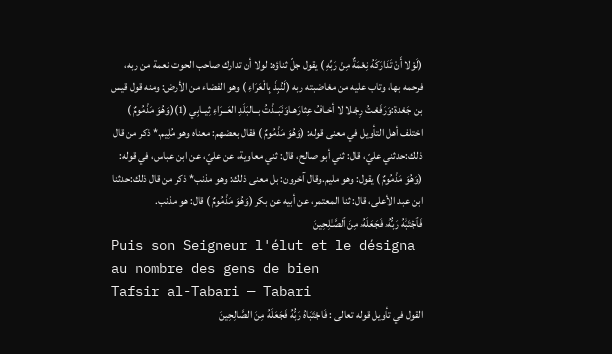(لَوْلا أَنْ تَدَارَكَهُ نِعْمَةٌ مِنْ رَبِّهِ ) يقول جلّ ثناؤه: لولا أن تدارك صاحب الحوت نعمة من ربه، فرحمه بها، وتاب عليه من مغاضبته ربه (لَنُبِذَ بِالْعَرَاءِ ) وهو الفضاء من الأرض: ومنه قول قيس بن جَعْدة:وَرَفَعْـتُ رِجْـلا لا أخـافُ عِثارَهـاوَنَبَــذْتُ بــالبَلَدِ العَــرَاءِ ثِيــابِي (1)(وَهُوَ مَذْمُومٌ ) اختلف أهل التأويل في معنى قوله: (وَهُوَ مَذْمُومٌ ) فقال بعضهم: معناه وهو مُلِيم.* ذكر من قال ذلك:حدثني عليّ، قال: ثني أبو صالح، قال: ثني معاوية، عن عليّ، عن ابن عباس، في قوله: (وَهُوَ مَذْمُومٌ ) يقول: وهو مليم.وقال آخرون: بل معنى ذلك: وهو مذنب* ذكر من قال ذلك:حدثنا ابن عبد الأعلى، قال: ثنا المعتمر، عن أبيه عن بكر (وَهُوَ مَذْمُومٌ ) قال: هو مذنب.
فَٱجۡتَبَٰهُ رَبُّهُۥ فَجَعَلَهُۥ مِنَ ٱلصَّـٰلِحِينَ
Puis son Seigneur l'élut et le désigna au nombre des gens de bien
Tafsir al-Tabari — Tabari
القول في تأويل قوله تعالى : فَاجْتَبَاهُ رَبُّهُ فَجَعَلَهُ مِنَ الصَّالِحِينَ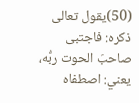(50)يقول تعالى ذكره: فاجتبى صاحبَ الحوت ربُّه، يعني: اصطفاه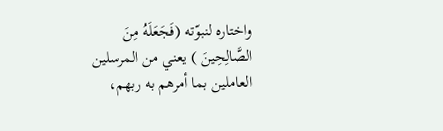واختاره لنبوّته (فَجَعَلَهُ مِنَ الصَّالِحِينَ ) يعني من المرسلين العاملين بما أمرهم به ربهم،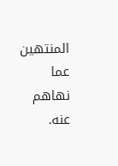المنتهين عما نهاهم عنه.